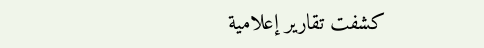كشفت تقارير إعلامية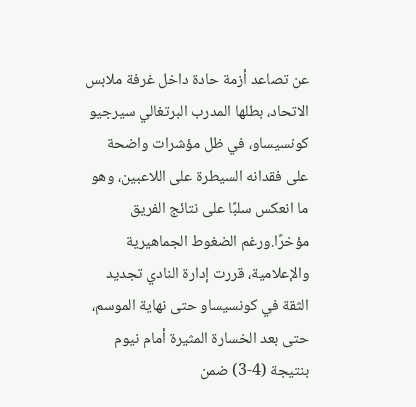عن تصاعد أزمة حادة داخل غرفة ملابس الاتحاد، بطلها المدرب البرتغالي سيرجيو كونسيساو، في ظل مؤشرات واضحة على فقدانه السيطرة على اللاعبين، وهو ما انعكس سلبًا على نتائج الفريق مؤخرًا.ورغم الضغوط الجماهيرية والإعلامية، قررت إدارة النادي تجديد الثقة في كونسيساو حتى نهاية الموسم، حتى بعد الخسارة المثيرة أمام نيوم بنتيجة (4-3) ضمن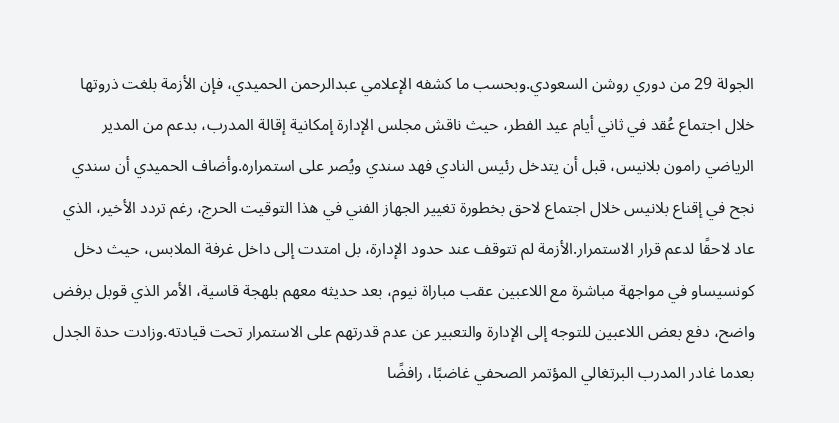الجولة 29 من دوري روشن السعودي.وبحسب ما كشفه الإعلامي عبدالرحمن الحميدي، فإن الأزمة بلغت ذروتها خلال اجتماع عُقد في ثاني أيام عيد الفطر، حيث ناقش مجلس الإدارة إمكانية إقالة المدرب، بدعم من المدير الرياضي رامون بلانيس، قبل أن يتدخل رئيس النادي فهد سندي ويُصر على استمراره.وأضاف الحميدي أن سندي نجح في إقناع بلانيس خلال اجتماع لاحق بخطورة تغيير الجهاز الفني في هذا التوقيت الحرج، رغم تردد الأخير، الذي عاد لاحقًا لدعم قرار الاستمرار.الأزمة لم تتوقف عند حدود الإدارة، بل امتدت إلى داخل غرفة الملابس، حيث دخل كونسيساو في مواجهة مباشرة مع اللاعبين عقب مباراة نيوم، بعد حديثه معهم بلهجة قاسية، الأمر الذي قوبل برفض واضح، دفع بعض اللاعبين للتوجه إلى الإدارة والتعبير عن عدم قدرتهم على الاستمرار تحت قيادته.وزادت حدة الجدل بعدما غادر المدرب البرتغالي المؤتمر الصحفي غاضبًا، رافضًا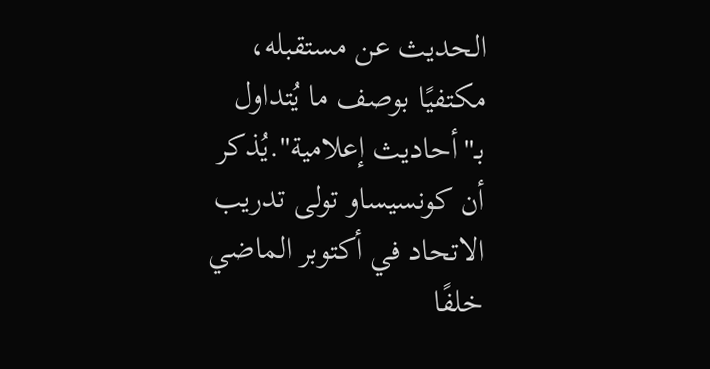الحديث عن مستقبله، مكتفيًا بوصف ما يُتداول بـ"أحاديث إعلامية".يُذكر أن كونسيساو تولى تدريب الاتحاد في أكتوبر الماضي خلفًا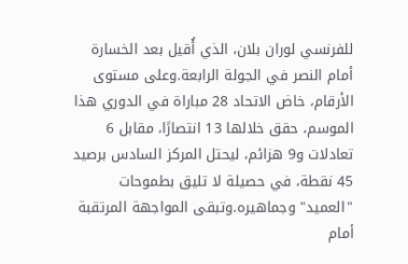للفرنسي لوران بلان، الذي أُقيل بعد الخسارة أمام النصر في الجولة الرابعة.وعلى مستوى الأرقام، خاض الاتحاد 28 مباراة في الدوري هذا الموسم، حقق خلالها 13 انتصارًا، مقابل 6 تعادلات و9 هزائم، ليحتل المركز السادس برصيد 45 نقطة، في حصيلة لا تليق بطموحات "العميد" وجماهيره.وتبقى المواجهة المرتقبة أمام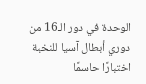الوحدة في دور الـ16 من دوري أبطال آسيا للنخبة اختبارًا حاسمًا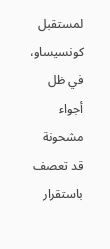لمستقبل كونسيساو، في ظل أجواء مشحونة قد تعصف باستقرار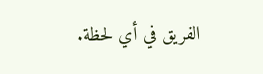الفريق في أي لحظة.